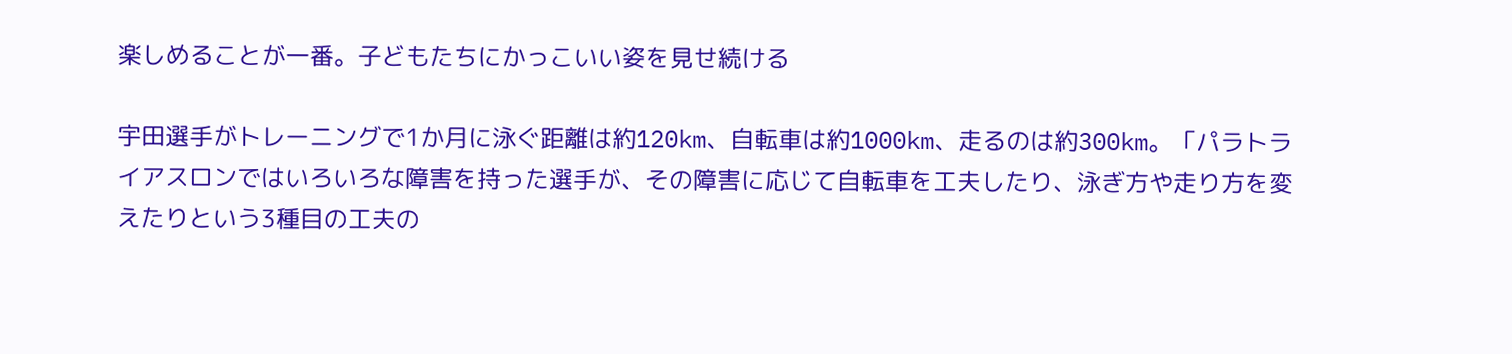楽しめることが一番。子どもたちにかっこいい姿を見せ続ける

宇田選手がトレーニングで1か月に泳ぐ距離は約120km、自転車は約1000km、走るのは約300km。「パラトライアスロンではいろいろな障害を持った選手が、その障害に応じて自転車を工夫したり、泳ぎ方や走り方を変えたりという3種目の工夫の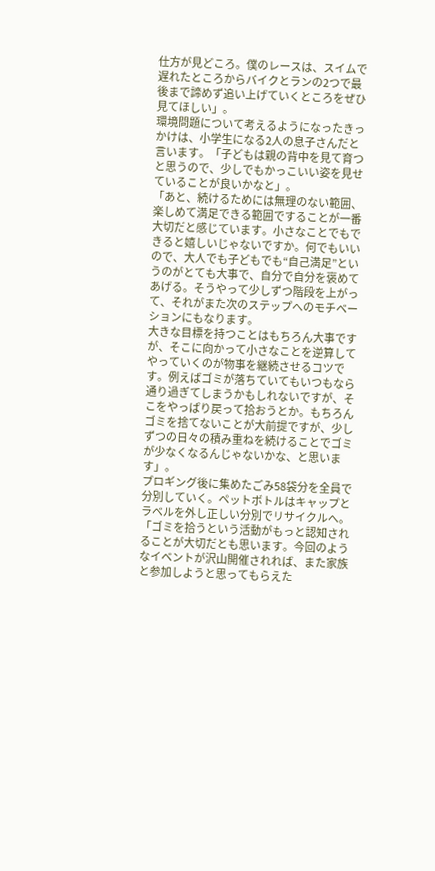仕方が見どころ。僕のレースは、スイムで遅れたところからバイクとランの2つで最後まで諦めず追い上げていくところをぜひ見てほしい」。
環境問題について考えるようになったきっかけは、小学生になる2人の息子さんだと言います。「子どもは親の背中を見て育つと思うので、少しでもかっこいい姿を見せていることが良いかなと」。
「あと、続けるためには無理のない範囲、楽しめて満足できる範囲ですることが一番大切だと感じています。小さなことでもできると嬉しいじゃないですか。何でもいいので、大人でも子どもでも“自己満足”というのがとても大事で、自分で自分を褒めてあげる。そうやって少しずつ階段を上がって、それがまた次のステップへのモチベーションにもなります。
大きな目標を持つことはもちろん大事ですが、そこに向かって小さなことを逆算してやっていくのが物事を継続させるコツです。例えばゴミが落ちていてもいつもなら通り過ぎてしまうかもしれないですが、そこをやっぱり戻って拾おうとか。もちろんゴミを捨てないことが大前提ですが、少しずつの日々の積み重ねを続けることでゴミが少なくなるんじゃないかな、と思います」。
プロギング後に集めたごみ58袋分を全員で分別していく。ペットボトルはキャップとラベルを外し正しい分別でリサイクルへ。
「ゴミを拾うという活動がもっと認知されることが大切だとも思います。今回のようなイベントが沢山開催されれば、また家族と参加しようと思ってもらえた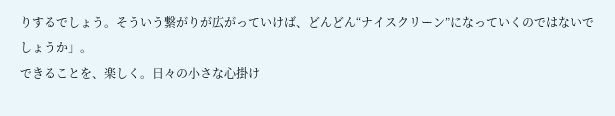りするでしょう。そういう繋がりが広がっていけば、どんどん“ナイスクリーン”になっていくのではないでしょうか」。
できることを、楽しく。日々の小さな心掛け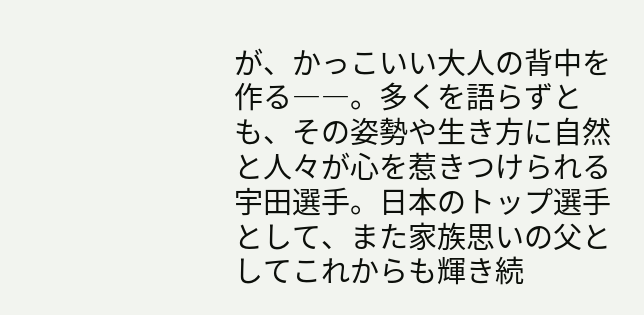が、かっこいい大人の背中を作る――。多くを語らずとも、その姿勢や生き方に自然と人々が心を惹きつけられる宇田選手。日本のトップ選手として、また家族思いの父としてこれからも輝き続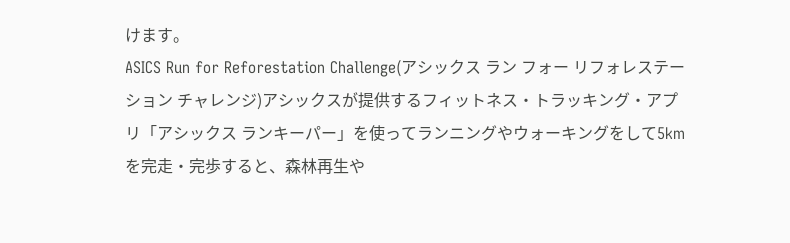けます。
ASICS Run for Reforestation Challenge(アシックス ラン フォー リフォレステーション チャレンジ)アシックスが提供するフィットネス・トラッキング・アプリ「アシックス ランキーパー」を使ってランニングやウォーキングをして5kmを完走・完歩すると、森林再生や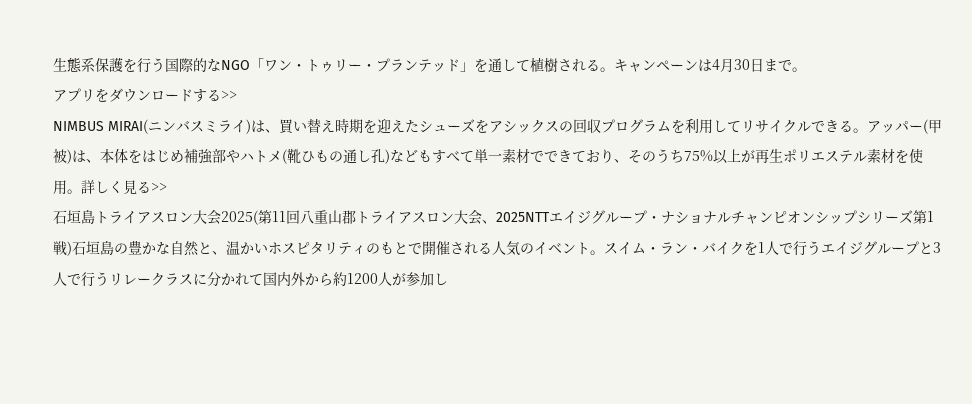生態系保護を行う国際的なNGO「ワン・トゥリー・プランテッド」を通して植樹される。キャンペーンは4月30日まで。
アプリをダウンロードする>>
NIMBUS MIRAI(ニンバスミライ)は、買い替え時期を迎えたシューズをアシックスの回収プログラムを利用してリサイクルできる。アッパー(甲被)は、本体をはじめ補強部やハトメ(靴ひもの通し孔)などもすべて単一素材でできており、そのうち75%以上が再生ポリエステル素材を使用。詳しく見る>>
石垣島トライアスロン大会2025(第11回八重山郡トライアスロン大会、2025NTTエイジグループ・ナショナルチャンピオンシップシリーズ第1戦)石垣島の豊かな自然と、温かいホスピタリティのもとで開催される人気のイベント。スイム・ラン・バイクを1人で行うエイジグループと3人で行うリレークラスに分かれて国内外から約1200人が参加し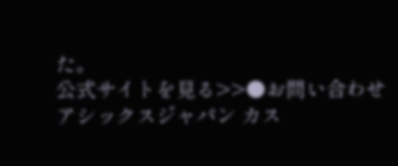た。
公式サイトを見る>>●お問い合わせアシックスジャパン カス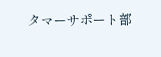タマーサポート部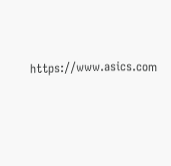https://www.asics.com